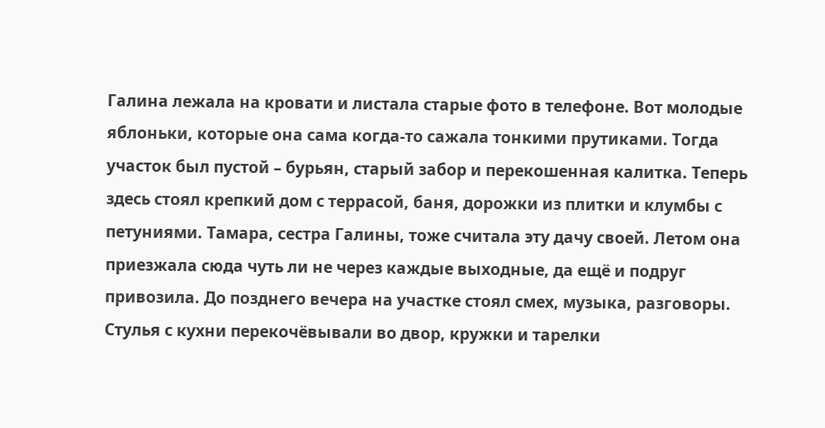Галина лежала на кровати и листала старые фото в телефоне. Вот молодые яблоньки, которые она сама когда-то сажала тонкими прутиками. Тогда участок был пустой – бурьян, старый забор и перекошенная калитка. Теперь здесь стоял крепкий дом с террасой, баня, дорожки из плитки и клумбы с петуниями. Тамара, сестра Галины, тоже считала эту дачу своей. Летом она приезжала сюда чуть ли не через каждые выходные, да ещё и подруг привозила. До позднего вечера на участке стоял смех, музыка, разговоры. Стулья с кухни перекочёвывали во двор, кружки и тарелки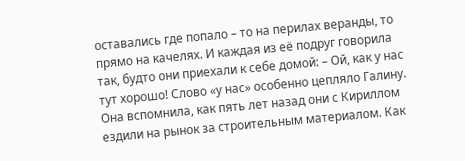оставались где попало – то на перилах веранды, то прямо на качелях. И каждая из её подруг говорила так, будто они приехали к себе домой: – Ой, как у нас тут хорошо! Слово «у нас» особенно цепляло Галину. Она вспомнила, как пять лет назад они с Кириллом ездили на рынок за строительным материалом. Как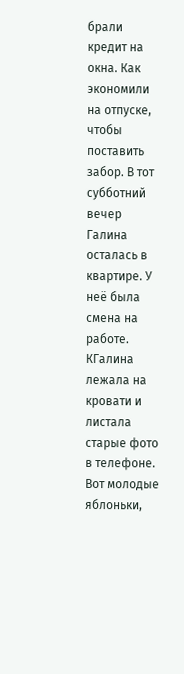брали кредит на окна. Как экономили на отпуске, чтобы поставить забор. В тот субботний вечер Галина осталась в квартире. У неё была смена на работе. КГалина лежала на кровати и листала старые фото в телефоне. Вот молодые яблоньки,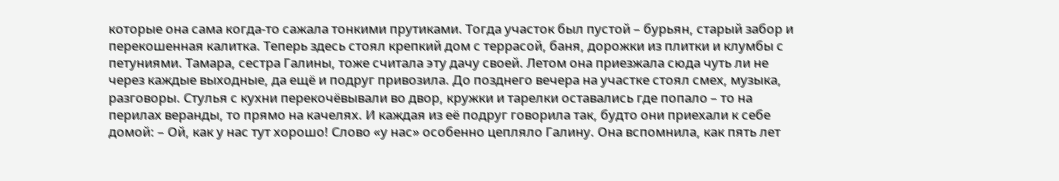которые она сама когда-то сажала тонкими прутиками. Тогда участок был пустой – бурьян, старый забор и перекошенная калитка. Теперь здесь стоял крепкий дом с террасой, баня, дорожки из плитки и клумбы с петуниями. Тамара, сестра Галины, тоже считала эту дачу своей. Летом она приезжала сюда чуть ли не через каждые выходные, да ещё и подруг привозила. До позднего вечера на участке стоял смех, музыка, разговоры. Стулья с кухни перекочёвывали во двор, кружки и тарелки оставались где попало – то на перилах веранды, то прямо на качелях. И каждая из её подруг говорила так, будто они приехали к себе домой: – Ой, как у нас тут хорошо! Слово «у нас» особенно цепляло Галину. Она вспомнила, как пять лет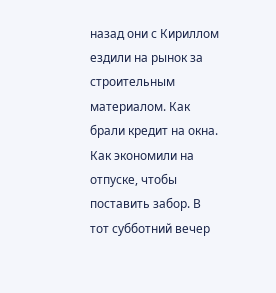назад они с Кириллом ездили на рынок за строительным материалом. Как брали кредит на окна. Как экономили на отпуске, чтобы поставить забор. В тот субботний вечер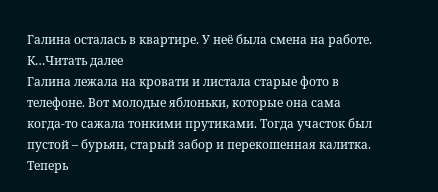Галина осталась в квартире. У неё была смена на работе. К…Читать далее
Галина лежала на кровати и листала старые фото в телефоне. Вот молодые яблоньки, которые она сама когда-то сажала тонкими прутиками. Тогда участок был пустой – бурьян, старый забор и перекошенная калитка. Теперь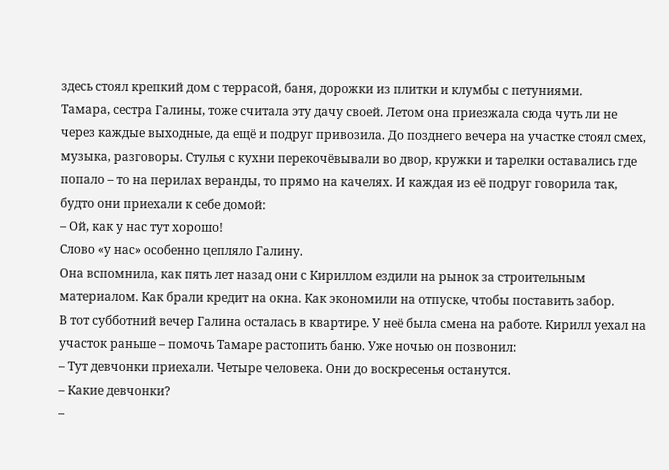здесь стоял крепкий дом с террасой, баня, дорожки из плитки и клумбы с петуниями.
Тамара, сестра Галины, тоже считала эту дачу своей. Летом она приезжала сюда чуть ли не через каждые выходные, да ещё и подруг привозила. До позднего вечера на участке стоял смех, музыка, разговоры. Стулья с кухни перекочёвывали во двор, кружки и тарелки оставались где попало – то на перилах веранды, то прямо на качелях. И каждая из её подруг говорила так, будто они приехали к себе домой:
– Ой, как у нас тут хорошо!
Слово «у нас» особенно цепляло Галину.
Она вспомнила, как пять лет назад они с Кириллом ездили на рынок за строительным материалом. Как брали кредит на окна. Как экономили на отпуске, чтобы поставить забор.
В тот субботний вечер Галина осталась в квартире. У неё была смена на работе. Кирилл уехал на участок раньше – помочь Тамаре растопить баню. Уже ночью он позвонил:
– Тут девчонки приехали. Четыре человека. Они до воскресенья останутся.
– Какие девчонки?
–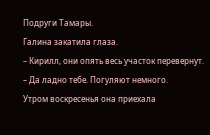Подруги Тамары.
Галина закатила глаза.
– Кирилл, они опять весь участок перевернут.
– Да ладно тебе. Погуляют немного.
Утром воскресенья она приехала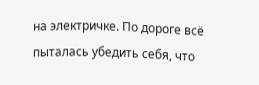на электричке. По дороге всё пыталась убедить себя, что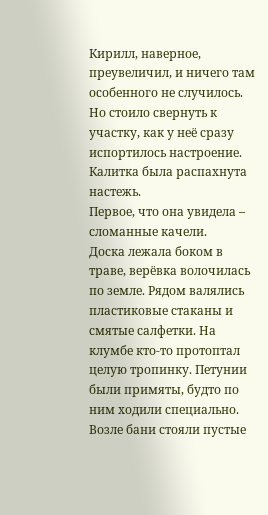Кирилл, наверное, преувеличил, и ничего там особенного не случилось. Но стоило свернуть к участку, как у неё сразу испортилось настроение. Калитка была распахнута настежь.
Первое, что она увидела – сломанные качели.
Доска лежала боком в траве, верёвка волочилась по земле. Рядом валялись пластиковые стаканы и смятые салфетки. На клумбе кто-то протоптал целую тропинку. Петунии были примяты, будто по ним ходили специально.
Возле бани стояли пустые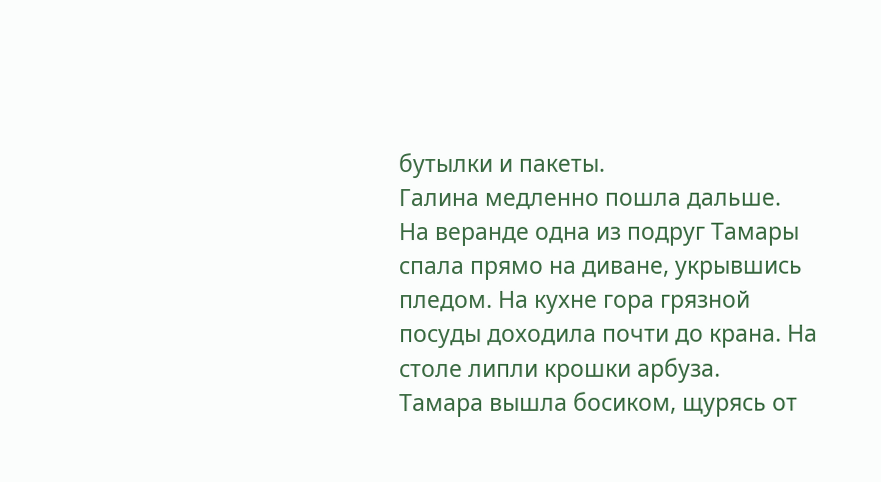бутылки и пакеты.
Галина медленно пошла дальше.
На веранде одна из подруг Тамары спала прямо на диване, укрывшись пледом. На кухне гора грязной посуды доходила почти до крана. На столе липли крошки арбуза.
Тамара вышла босиком, щурясь от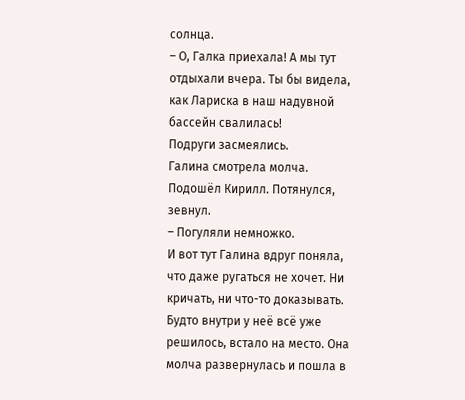солнца.
– О, Галка приехала! А мы тут отдыхали вчера. Ты бы видела, как Лариска в наш надувной бассейн свалилась!
Подруги засмеялись.
Галина смотрела молча.
Подошёл Кирилл. Потянулся, зевнул.
– Погуляли немножко.
И вот тут Галина вдруг поняла, что даже ругаться не хочет. Ни кричать, ни что-то доказывать. Будто внутри у неё всё уже решилось, встало на место. Она молча развернулась и пошла в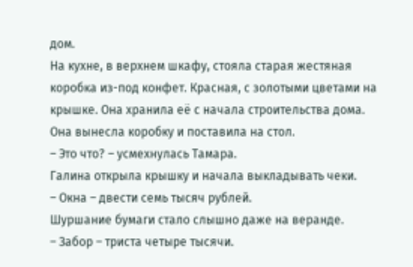дом.
На кухне, в верхнем шкафу, стояла старая жестяная коробка из-под конфет. Красная, с золотыми цветами на крышке. Она хранила её с начала строительства дома.
Она вынесла коробку и поставила на стол.
– Это что? – усмехнулась Тамара.
Галина открыла крышку и начала выкладывать чеки.
– Окна – двести семь тысяч рублей.
Шуршание бумаги стало слышно даже на веранде.
– Забор – триста четыре тысячи.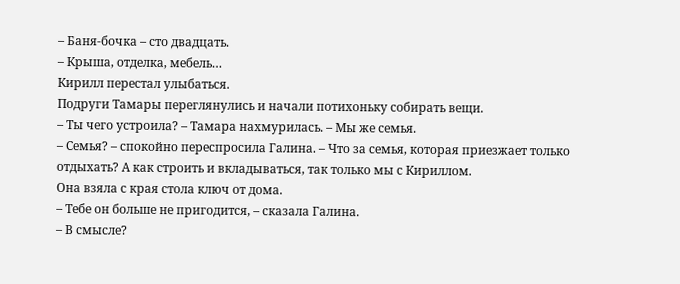– Баня-бочка – сто двадцать.
– Крыша, отделка, мебель…
Кирилл перестал улыбаться.
Подруги Тамары переглянулись и начали потихоньку собирать вещи.
– Ты чего устроила? – Тамара нахмурилась. – Мы же семья.
– Семья? – спокойно переспросила Галина. – Что за семья, которая приезжает только отдыхать? А как строить и вкладываться, так только мы с Кириллом.
Она взяла с края стола ключ от дома.
– Тебе он больше не пригодится, – сказала Галина.
– В смысле?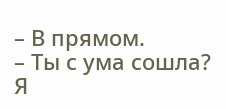– В прямом.
– Ты с ума сошла? Я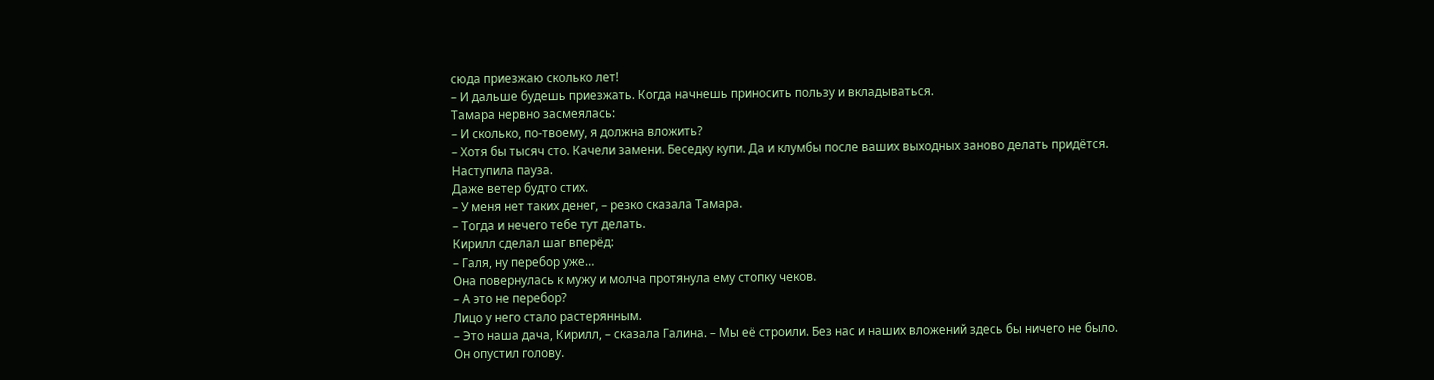сюда приезжаю сколько лет!
– И дальше будешь приезжать. Когда начнешь приносить пользу и вкладываться.
Тамара нервно засмеялась:
– И сколько, по-твоему, я должна вложить?
– Хотя бы тысяч сто. Качели замени. Беседку купи. Да и клумбы после ваших выходных заново делать придётся.
Наступила пауза.
Даже ветер будто стих.
– У меня нет таких денег, – резко сказала Тамара.
– Тогда и нечего тебе тут делать.
Кирилл сделал шаг вперёд:
– Галя, ну перебор уже…
Она повернулась к мужу и молча протянула ему стопку чеков.
– А это не перебор?
Лицо у него стало растерянным.
– Это наша дача, Кирилл, – сказала Галина. – Мы её строили. Без нас и наших вложений здесь бы ничего не было.
Он опустил голову.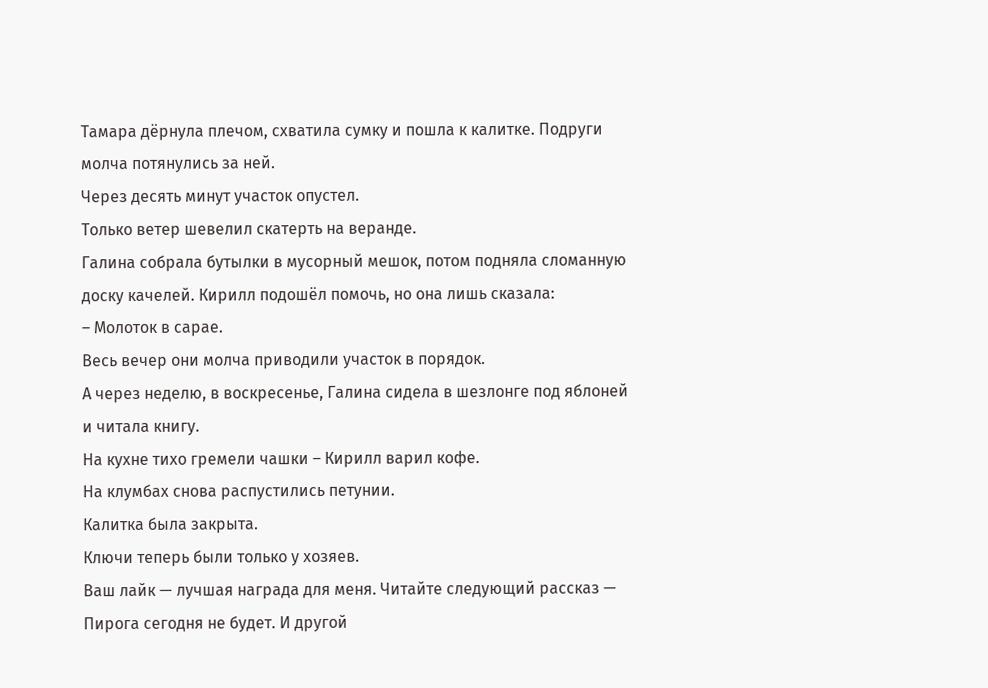Тамара дёрнула плечом, схватила сумку и пошла к калитке. Подруги молча потянулись за ней.
Через десять минут участок опустел.
Только ветер шевелил скатерть на веранде.
Галина собрала бутылки в мусорный мешок, потом подняла сломанную доску качелей. Кирилл подошёл помочь, но она лишь сказала:
– Молоток в сарае.
Весь вечер они молча приводили участок в порядок.
А через неделю, в воскресенье, Галина сидела в шезлонге под яблоней и читала книгу.
На кухне тихо гремели чашки – Кирилл варил кофе.
На клумбах снова распустились петунии.
Калитка была закрыта.
Ключи теперь были только у хозяев.
Ваш лайк — лучшая награда для меня. Читайте следующий рассказ — Пирога сегодня не будет. И другой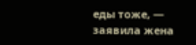еды тоже, — заявила жена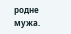родне мужа.